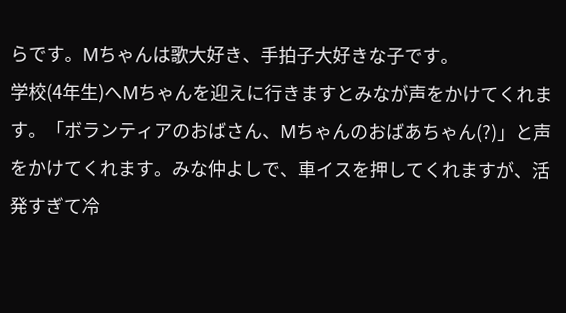らです。Mちゃんは歌大好き、手拍子大好きな子です。
学校(4年生)へMちゃんを迎えに行きますとみなが声をかけてくれます。「ボランティアのおばさん、Mちゃんのおばあちゃん(?)」と声をかけてくれます。みな仲よしで、車イスを押してくれますが、活発すぎて冷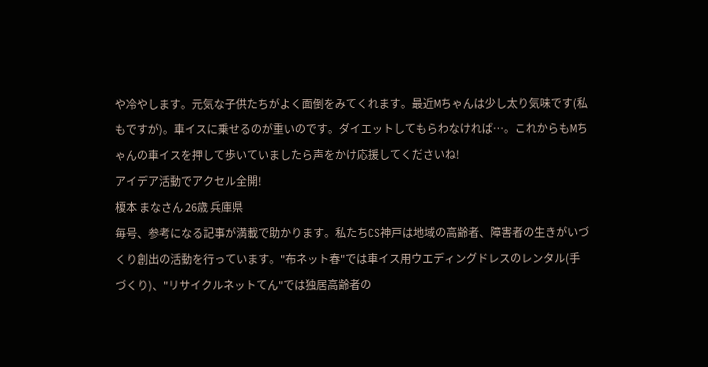や冷やします。元気な子供たちがよく面倒をみてくれます。最近Mちゃんは少し太り気味です(私もですが)。車イスに乗せるのが重いのです。ダイエットしてもらわなければ…。これからもMちゃんの車イスを押して歩いていましたら声をかけ応援してくださいね!
アイデア活動でアクセル全開!
榎本 まなさん 26歳 兵庫県
毎号、参考になる記事が満載で助かります。私たちCS神戸は地域の高齢者、障害者の生きがいづくり創出の活動を行っています。"布ネット春"では車イス用ウエディングドレスのレンタル(手づくり)、"リサイクルネットてん"では独居高齢者の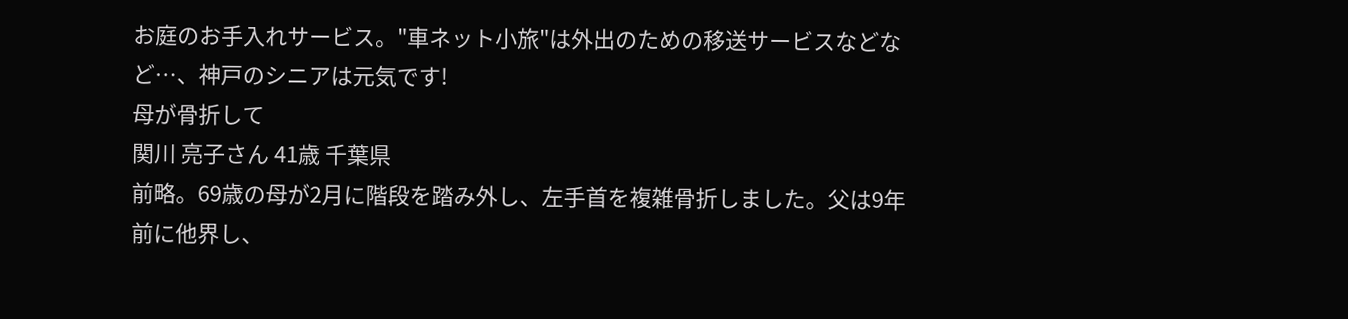お庭のお手入れサービス。"車ネット小旅"は外出のための移送サービスなどなど…、神戸のシニアは元気です!
母が骨折して
関川 亮子さん 41歳 千葉県
前略。69歳の母が2月に階段を踏み外し、左手首を複雑骨折しました。父は9年前に他界し、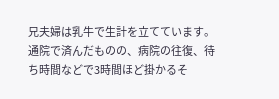兄夫婦は乳牛で生計を立てています。通院で済んだものの、病院の往復、待ち時間などで3時間ほど掛かるそ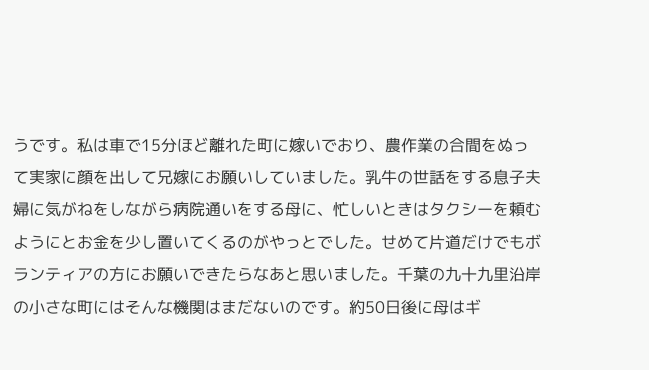うです。私は車で15分ほど離れた町に嫁いでおり、農作業の合間をぬって実家に顔を出して兄嫁にお願いしていました。乳牛の世話をする息子夫婦に気がねをしながら病院通いをする母に、忙しいときはタクシーを頼むようにとお金を少し置いてくるのがやっとでした。せめて片道だけでもボランティアの方にお願いできたらなあと思いました。千葉の九十九里沿岸の小さな町にはそんな機関はまだないのです。約50日後に母はギ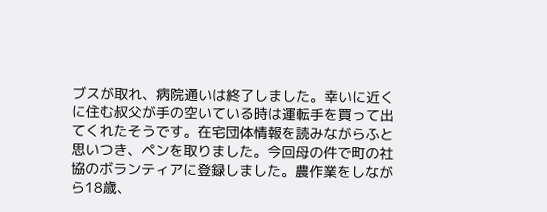ブスが取れ、病院通いは終了しました。幸いに近くに住む叔父が手の空いている時は運転手を買って出てくれたそうです。在宅団体情報を読みながらふと思いつき、ペンを取りました。今回母の件で町の社協のボランティアに登録しました。農作業をしながら18歳、